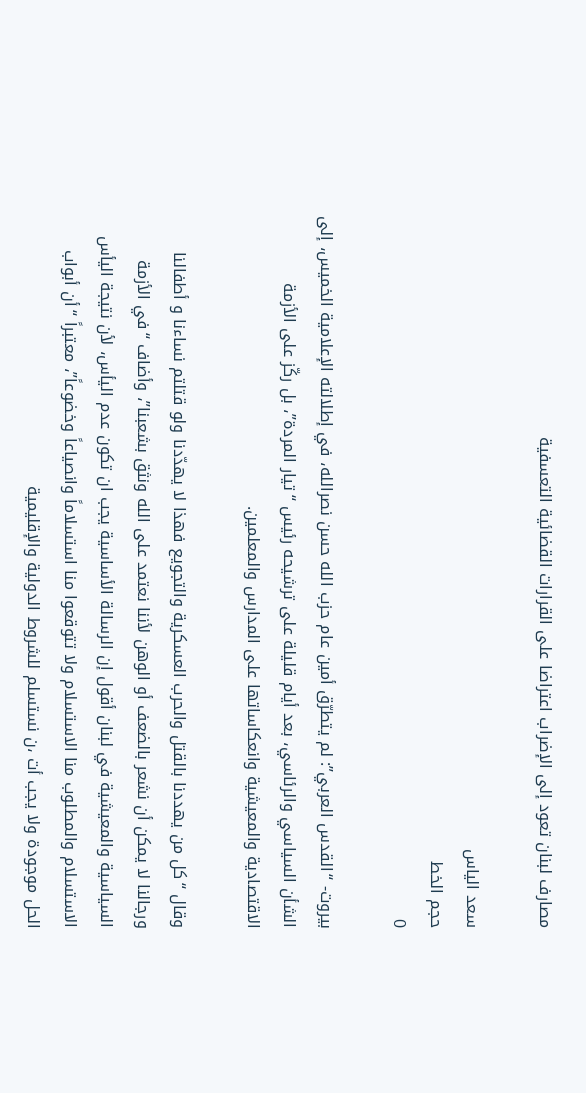مصارف لبنان تعود إلى الإضراب اعتراضا على القرارات القضائية التعسفية

سعد الياس
حجم الخط
0

بيروت- “القدس العربي”: لم يتطرّق أمين عام حزب الله حسن نصرالله، في إطلالته الإعلامية الخميس، إلى الشأن السياسي والرئاسي، بعد أيام قليلة على ترشيحه رئيس “تيار المردة”، بل ركّز على الأزمة الاقتصادية والمعيشية وانعكاساتها على المدارس والمعلمين.

وقال “كل من يهددنا بالقتل والحرب العسكرية والتجويع فهذا لا يهدّدنا ولو قتلتم نساءنا و أطفالنا ورجالنا لا يمكن أن نشعر بالضعف أو الوهن لأننا نعتمد على الله ونثق بشعبنا”، وأضاف “في الأزمة السياسية والمعيشية في لبنان أقول إن الرسالة الأساسية يجب ان تكون عدم اليأس، لأن نتيجة اليأس الاستسلام والمطلوب منا الاستسلام ولا تتوقعوا منا استسلاماً وانصياعاً وخضوعاً”، معتبراً “أن أبواب الحل موجودة ولا يجب أت ،ن نستسلم للشروط الدولية والإقليمية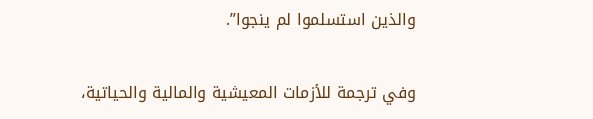والذين استسلموا لم ينجوا”.

وفي ترجمة للأزمات المعيشية والمالية والحياتية،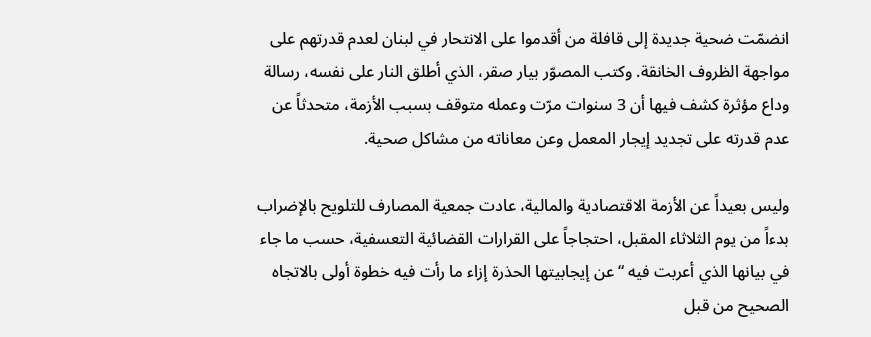انضمّت ضحية جديدة إلى قافلة من أقدموا على الانتحار في لبنان لعدم قدرتهم على مواجهة الظروف الخانقة. وكتب المصوّر بيار صقر، الذي أطلق النار على نفسه، رسالة وداع مؤثرة كشف فيها أن 3 سنوات مرّت وعمله متوقف بسبب الأزمة، متحدثاً عن عدم قدرته على تجديد إيجار المعمل وعن معاناته من مشاكل صحية.

وليس بعيداً عن الأزمة الاقتصادية والمالية، عادت جمعية المصارف للتلويح بالإضراب بدءاً من يوم الثلاثاء المقبل، احتجاجاً على القرارات القضائية التعسفية، حسب ما جاء في بيانها الذي أعربت فيه “عن إيجابيتها الحذرة إزاء ما رأت فيه خطوة أولى بالاتجاه الصحيح من قبل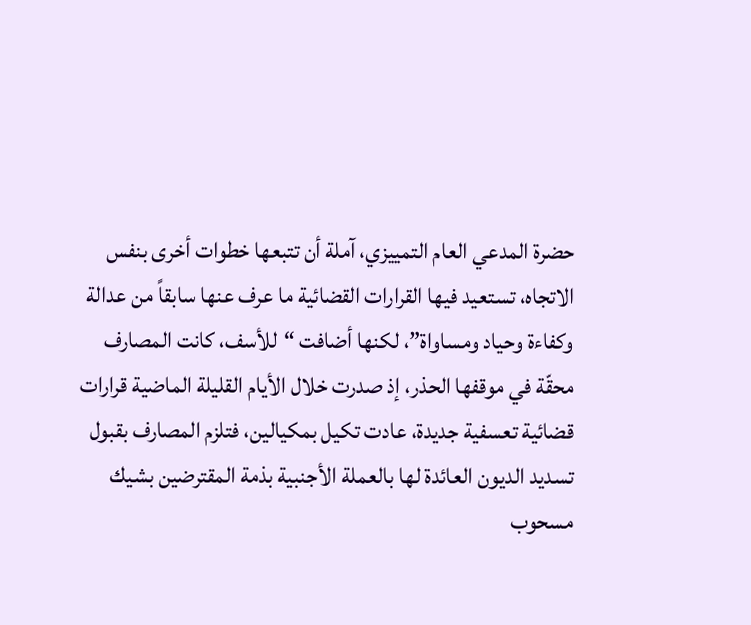حضرة المدعي العام التمييزي، آملة أن تتبعها خطوات أخرى بنفس الاتجاه، تستعيد فيها القرارات القضائية ما عرف عنها سابقاً من عدالة وكفاءة وحياد ومساواة”، لكنها أضافت “للأسف، كانت المصارف محقّة في موقفها الحذر، إذ صدرت خلال الأيام القليلة الماضية قرارات قضائية تعسفية جديدة، عادت تكيل بمكيالين، فتلزم المصارف بقبول تسديد الديون العائدة لها بالعملة الأجنبية بذمة المقترضين بشيك مسحوب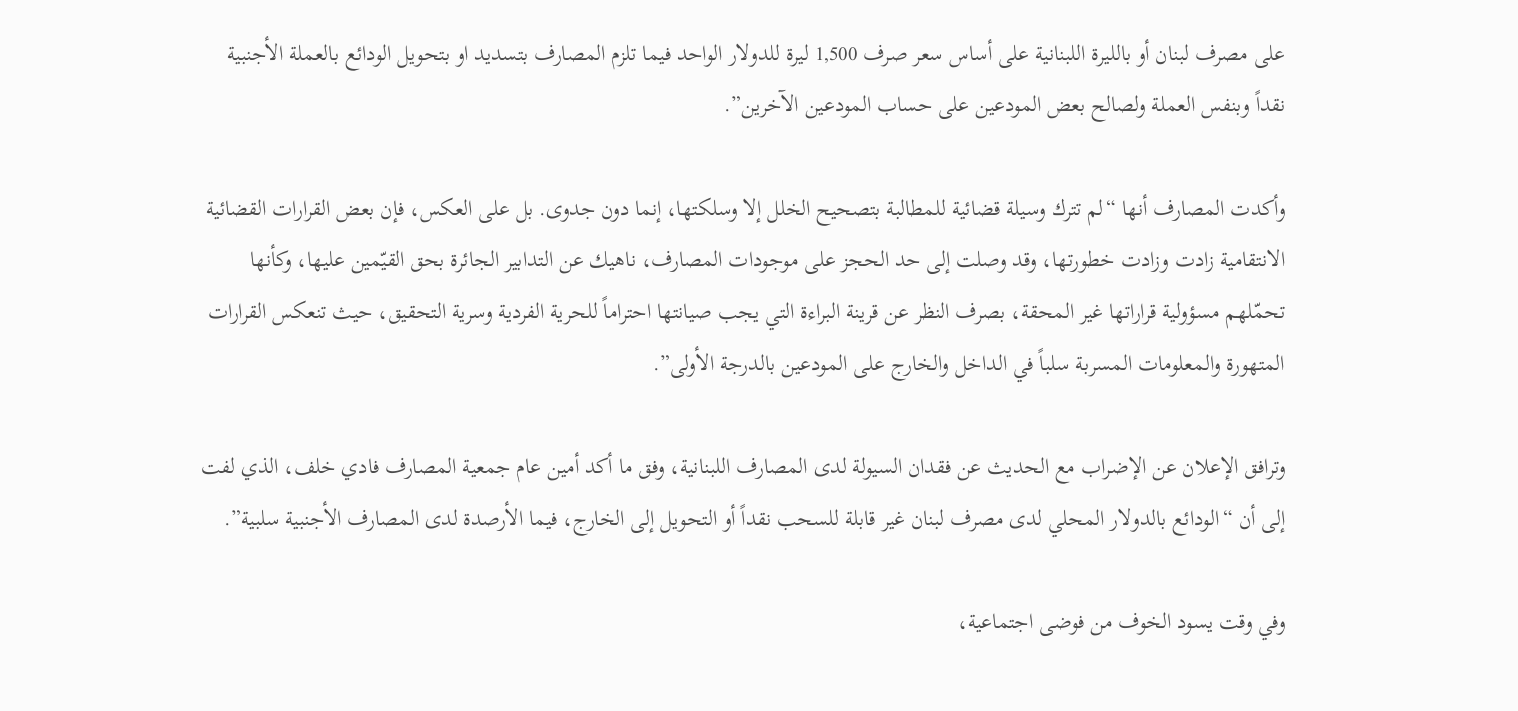على مصرف لبنان أو بالليرة اللبنانية على أساس سعر صرف 1,500 ليرة للدولار الواحد فيما تلزم المصارف بتسديد او بتحويل الودائع بالعملة الأجنبية نقداً وبنفس العملة ولصالح بعض المودعين على حساب المودعين الآخرين”.

وأكدت المصارف أنها “لم تترك وسيلة قضائية للمطالبة بتصحيح الخلل إلا وسلكتها، إنما دون جدوى. بل على العكس، فإن بعض القرارات القضائية الانتقامية زادت وزادت خطورتها، وقد وصلت إلى حد الحجز على موجودات المصارف، ناهيك عن التدابير الجائرة بحق القيّمين عليها، وكأنها تحمّلهم مسؤولية قراراتها غير المحقة، بصرف النظر عن قرينة البراءة التي يجب صيانتها احتراماً للحرية الفردية وسرية التحقيق، حيث تنعكس القرارات المتهورة والمعلومات المسربة سلباً في الداخل والخارج على المودعين بالدرجة الأولى”.

وترافق الإعلان عن الإضراب مع الحديث عن فقدان السيولة لدى المصارف اللبنانية، وفق ما أكد أمين عام جمعية المصارف فادي خلف، الذي لفت إلى أن “الودائع بالدولار المحلي لدى مصرف لبنان غير قابلة للسحب نقداً أو التحويل إلى الخارج، فيما الأرصدة لدى المصارف الأجنبية سلبية”.

وفي وقت يسود الخوف من فوضى اجتماعية،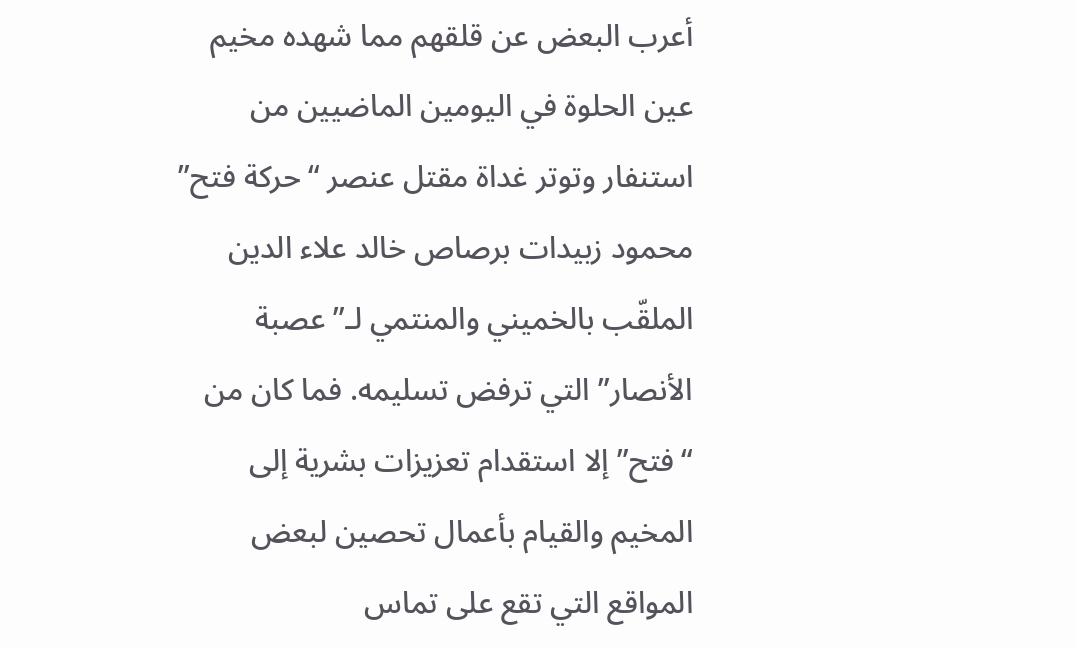أعرب البعض عن قلقهم مما شهده مخيم عين الحلوة في اليومين الماضيين من استنفار وتوتر غداة مقتل عنصر “حركة فتح” محمود زبيدات برصاص خالد علاء الدين الملقّب بالخميني والمنتمي لـ”عصبة الأنصار” التي ترفض تسليمه. فما كان من “فتح” إلا استقدام تعزيزات بشرية إلى المخيم والقيام بأعمال تحصين لبعض المواقع التي تقع على تماس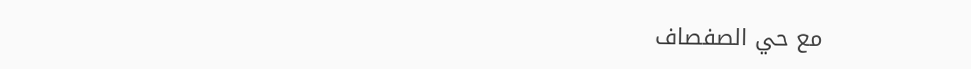مع حي الصفصاف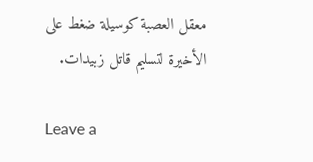معقل العصبة كوسيلة ضغط على الأخيرة لتسليم قاتل زبيدات.

Leave a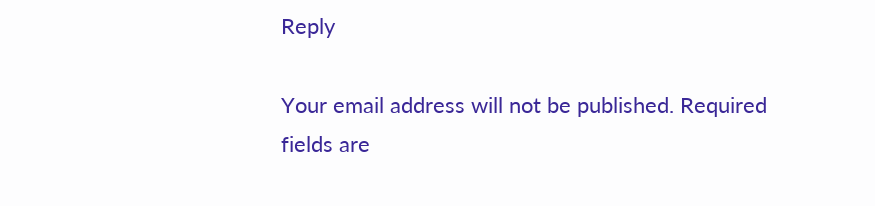Reply

Your email address will not be published. Required fields are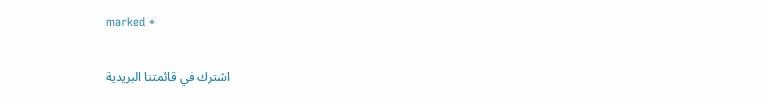marked *

اشترك في قائمتنا البريدية